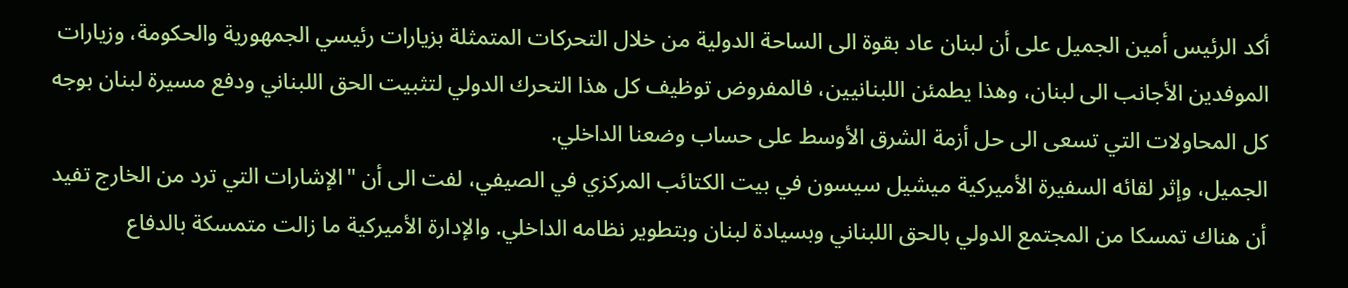أكد الرئيس أمين الجميل على أن لبنان عاد بقوة الى الساحة الدولية من خلال التحركات المتمثلة بزيارات رئيسي الجمهورية والحكومة، وزيارات الموفدين الأجانب الى لبنان، وهذا يطمئن اللبنانيين، فالمفروض توظيف كل هذا التحرك الدولي لتثبيت الحق اللبناني ودفع مسيرة لبنان بوجه كل المحاولات التي تسعى الى حل أزمة الشرق الأوسط على حساب وضعنا الداخلي.
الجميل، وإثر لقائه السفيرة الأميركية ميشيل سيسون في بيت الكتائب المركزي في الصيفي، لفت الى أن "الإشارات التي ترد من الخارج تفيد أن هناك تمسكا من المجتمع الدولي بالحق اللبناني وبسيادة لبنان وبتطوير نظامه الداخلي. والإدارة الأميركية ما زالت متمسكة بالدفاع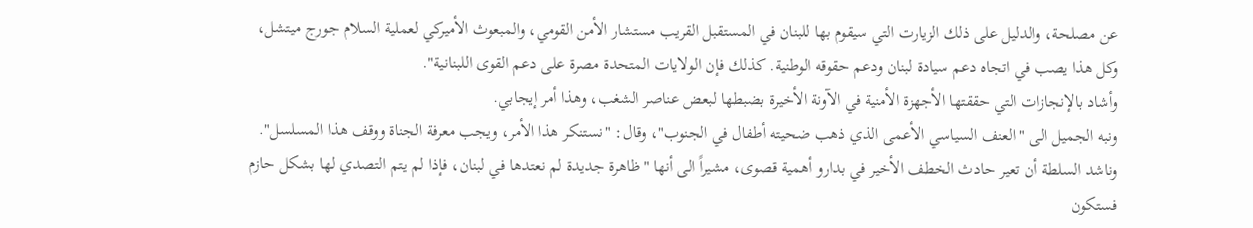عن مصلحة، والدليل على ذلك الزيارت التي سيقوم بها للبنان في المستقبل القريب مستشار الأمن القومي، والمبعوث الأميركي لعملية السلام جورج ميتشل، وكل هذا يصب في اتجاه دعم سيادة لبنان ودعم حقوقه الوطنية. كذلك فإن الولايات المتحدة مصرة على دعم القوى اللبنانية".
وأشاد بالإنجازات التي حققتها الأجهزة الأمنية في الآونة الأخيرة بضبطها لبعض عناصر الشغب، وهذا أمر إيجابي.
ونبه الجميل الى "العنف السياسي الأعمى الذي ذهب ضحيته أطفال في الجنوب"، وقال: "نستنكر هذا الأمر، ويجب معرفة الجناة ووقف هذا المسلسل".
وناشد السلطة أن تعير حادث الخطف الأخير في بدارو أهمية قصوى، مشيراً الى أنها "ظاهرة جديدة لم نعتدها في لبنان، فإذا لم يتم التصدي لها بشكل حازم فستكون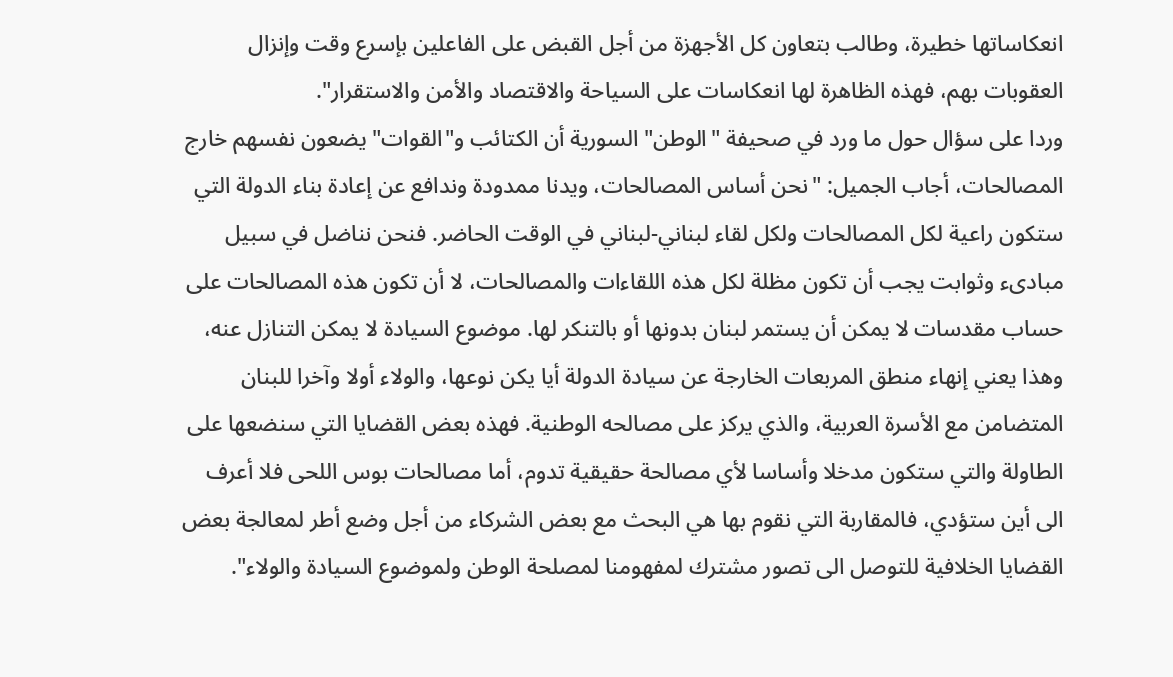انعكاساتها خطيرة، وطالب بتعاون كل الأجهزة من أجل القبض على الفاعلين بإسرع وقت وإنزال العقوبات بهم، فهذه الظاهرة لها انعكاسات على السياحة والاقتصاد والأمن والاستقرار".
وردا على سؤال حول ما ورد في صحيفة "الوطن" السورية أن الكتائب و"القوات" يضعون نفسهم خارج المصالحات، أجاب الجميل: "نحن أساس المصالحات، ويدنا ممدودة وندافع عن إعادة بناء الدولة التي ستكون راعية لكل المصالحات ولكل لقاء لبناني-لبناني في الوقت الحاضر. فنحن نناضل في سبيل مبادىء وثوابت يجب أن تكون مظلة لكل هذه اللقاءات والمصالحات، لا أن تكون هذه المصالحات على حساب مقدسات لا يمكن أن يستمر لبنان بدونها أو بالتنكر لها. موضوع السيادة لا يمكن التنازل عنه، وهذا يعني إنهاء منطق المربعات الخارجة عن سيادة الدولة أيا يكن نوعها، والولاء أولا وآخرا للبنان المتضامن مع الأسرة العربية، والذي يركز على مصالحه الوطنية. فهذه بعض القضايا التي سنضعها على الطاولة والتي ستكون مدخلا وأساسا لأي مصالحة حقيقية تدوم، أما مصالحات بوس اللحى فلا أعرف الى أين ستؤدي، فالمقاربة التي نقوم بها هي البحث مع بعض الشركاء من أجل وضع أطر لمعالجة بعض القضايا الخلافية للتوصل الى تصور مشترك لمفهومنا لمصلحة الوطن ولموضوع السيادة والولاء".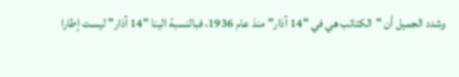وشدد الجميل أن "الكتائب هي في "14 آذار" منذ عام 1936، فبالنسبة الينا "14 آذار" ليست إطارا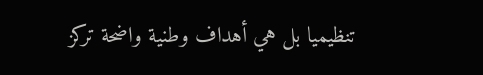تنظيميا بل هي أهداف وطنية واضحة تركز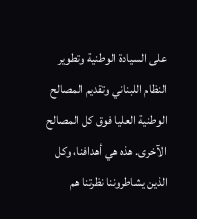على السيادة الوطنية وتطوير النظام اللبناني وتقديم المصالح الوطنية العليا فوق كل المصالح الآخرى. هذه هي أهدافنا، وكل الذين يشاطروننا نظرتنا هم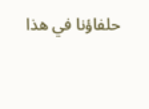حلفاؤنا في هذا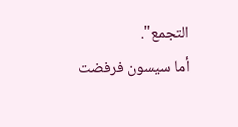التجمع".
أما سيسون فرفضت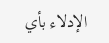الإدلاء بأي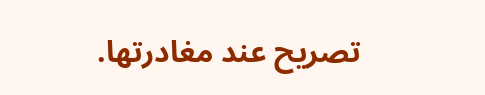تصريح عند مغادرتها.